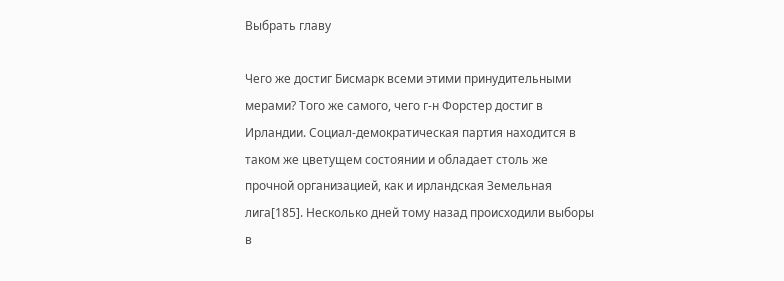Выбрать главу

Чего же достиг Бисмарк всеми этими принудительными мерами? Того же самого, чего г-н Форстер достиг в Ирландии. Социал-демократическая партия находится в таком же цветущем состоянии и обладает столь же прочной организацией, как и ирландская Земельная лига[185]. Несколько дней тому назад происходили выборы в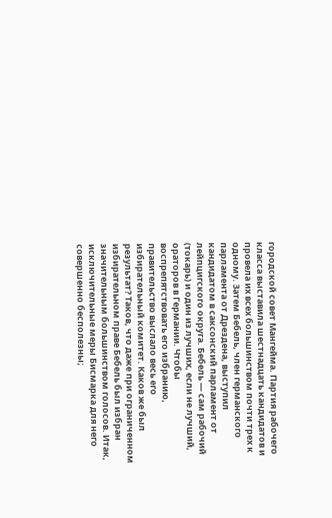городской совет Мангейма. Партия рабочего класса выставила шестнадцать кандидатов и провела их всех большинством почти трех к одному. Затем Бебель, член германского парламента от Дрездена, выступил кандидатом в саксонский парламент от лейпцигского округа. Бебель — сам рабочий (токарь) и один из лучших, если не лучший, ораторов в Германии. Чтобы воспрепятствовать его избранию, правительство выслало весь его избирательный комитет. Каков же был результат? Таков, что даже при ограниченном избирательном праве Бебель был избран значительным большинством голосов. Итак, исключительные меры Бисмарка для него совершенно бесполезны;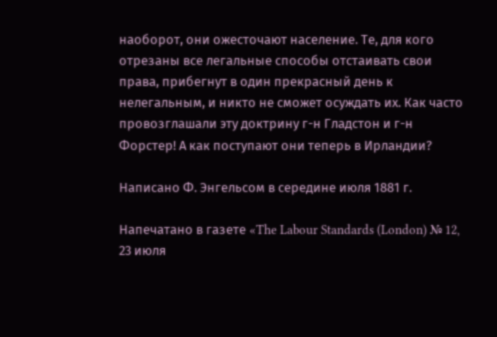наоборот, они ожесточают население. Те, для кого отрезаны все легальные способы отстаивать свои права, прибегнут в один прекрасный день к нелегальным, и никто не сможет осуждать их. Как часто провозглашали эту доктрину г-н Гладстон и г-н Форстер! А как поступают они теперь в Ирландии?

Написано Ф. Энгельсом в середине июля 1881 г.

Напечатано в газете «The Labour Standards (London) № 12, 23 июля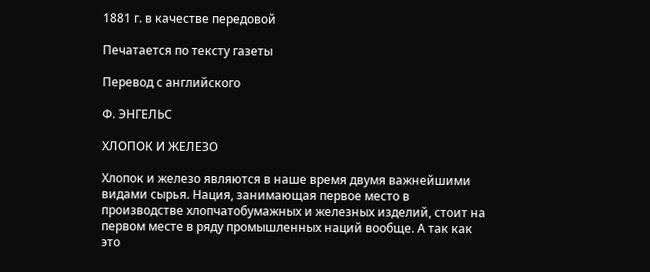1881 г. в качестве передовой

Печатается по тексту газеты

Перевод с английского

Ф. ЭНГЕЛЬС

ХЛОПОК И ЖЕЛЕЗО

Хлопок и железо являются в наше время двумя важнейшими видами сырья. Нация, занимающая первое место в производстве хлопчатобумажных и железных изделий, стоит на первом месте в ряду промышленных наций вообще. А так как это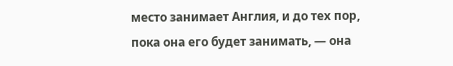место занимает Англия, и до тех пор, пока она его будет занимать, — она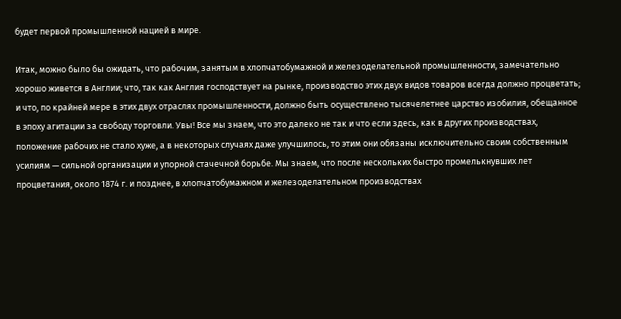будет первой промышленной нацией в мире.

Итак, можно было бы ожидать, что рабочим, занятым в хлопчатобумажной и железоделательной промышленности, замечательно хорошо живется в Англии; что, так как Англия господствует на рынке, производство этих двух видов товаров всегда должно процветать; и что, по крайней мере в этих двух отраслях промышленности, должно быть осуществлено тысячелетнее царство изобилия, обещанное в эпоху агитации за свободу торговли. Увы! Все мы знаем, что это далеко не так и что если здесь, как в других производствах, положение рабочих не стало хуже, а в некоторых случаях даже улучшилось, то этим они обязаны исключительно своим собственным усилиям — сильной организации и упорной стачечной борьбе. Мы знаем, что после нескольких быстро промелькнувших лет процветания, около 1874 г. и позднее, в хлопчатобумажном и железоделательном производствах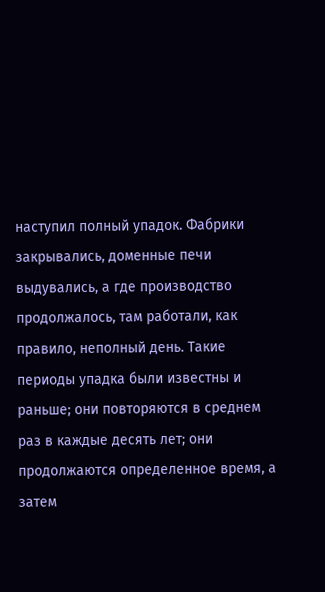наступил полный упадок. Фабрики закрывались, доменные печи выдувались, а где производство продолжалось, там работали, как правило, неполный день. Такие периоды упадка были известны и раньше; они повторяются в среднем раз в каждые десять лет; они продолжаются определенное время, а затем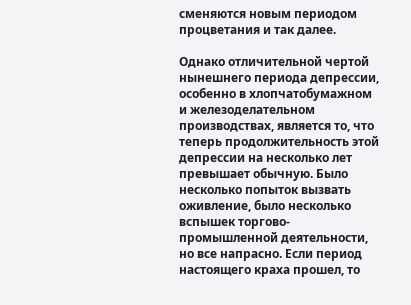сменяются новым периодом процветания и так далее.

Однако отличительной чертой нынешнего периода депрессии, особенно в хлопчатобумажном и железоделательном производствах, является то, что теперь продолжительность этой депрессии на несколько лет превышает обычную. Было несколько попыток вызвать оживление, было несколько вспышек торгово-промышленной деятельности, но все напрасно. Если период настоящего краха прошел, то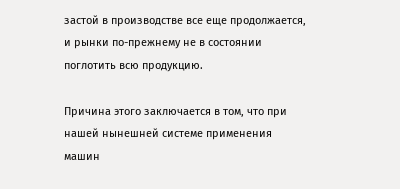застой в производстве все еще продолжается, и рынки по-прежнему не в состоянии поглотить всю продукцию.

Причина этого заключается в том, что при нашей нынешней системе применения машин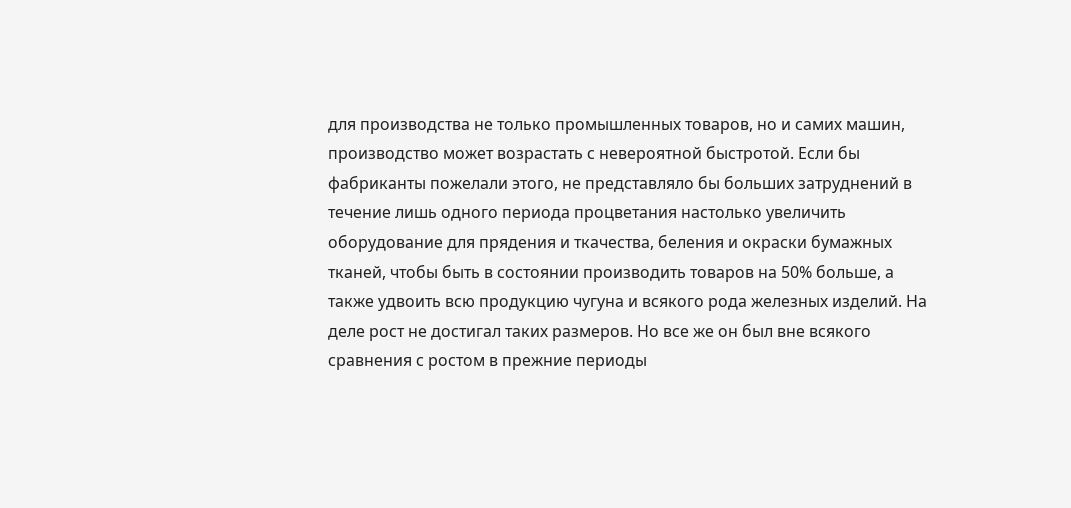для производства не только промышленных товаров, но и самих машин, производство может возрастать с невероятной быстротой. Если бы фабриканты пожелали этого, не представляло бы больших затруднений в течение лишь одного периода процветания настолько увеличить оборудование для прядения и ткачества, беления и окраски бумажных тканей, чтобы быть в состоянии производить товаров на 50% больше, а также удвоить всю продукцию чугуна и всякого рода железных изделий. На деле рост не достигал таких размеров. Но все же он был вне всякого сравнения с ростом в прежние периоды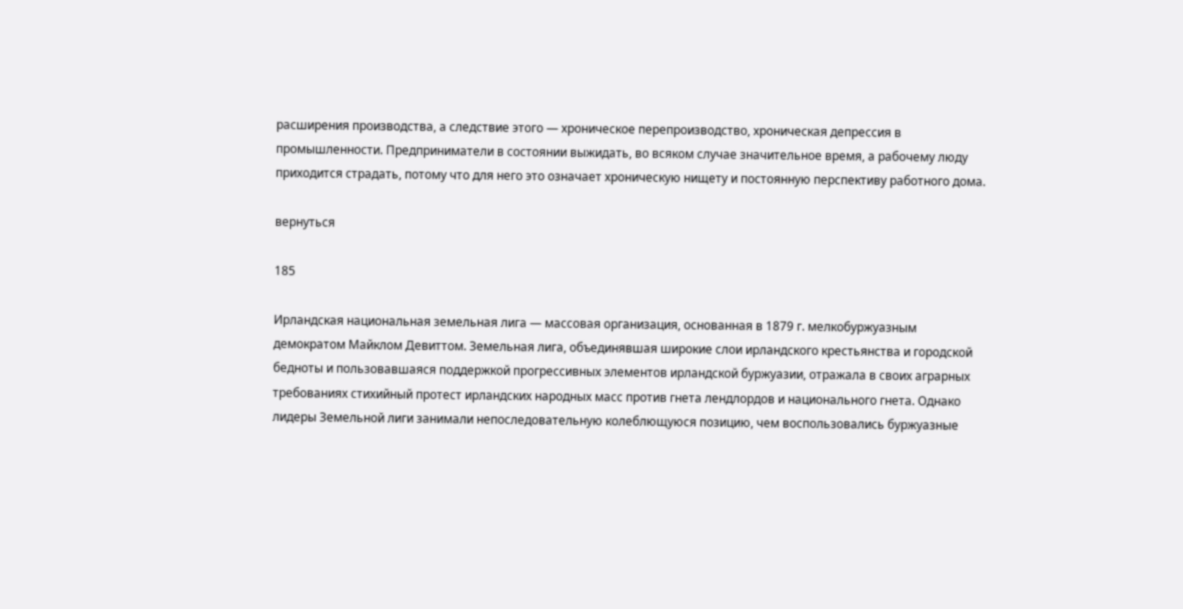расширения производства, а следствие этого — хроническое перепроизводство, хроническая депрессия в промышленности. Предприниматели в состоянии выжидать, во всяком случае значительное время, а рабочему люду приходится страдать, потому что для него это означает хроническую нищету и постоянную перспективу работного дома.

вернуться

185

Ирландская национальная земельная лига — массовая организация, основанная в 1879 г. мелкобуржуазным демократом Майклом Девиттом. Земельная лига, объединявшая широкие слои ирландского крестьянства и городской бедноты и пользовавшаяся поддержкой прогрессивных элементов ирландской буржуазии, отражала в своих аграрных требованиях стихийный протест ирландских народных масс против гнета лендлордов и национального гнета. Однако лидеры Земельной лиги занимали непоследовательную колеблющуюся позицию, чем воспользовались буржуазные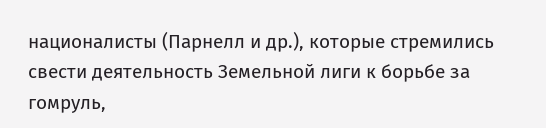националисты (Парнелл и др.), которые стремились свести деятельность Земельной лиги к борьбе за гомруль,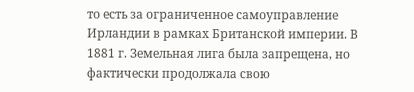то есть за ограниченное самоуправление Ирландии в рамках Британской империи. В 1881 г. Земельная лига была запрещена, но фактически продолжала свою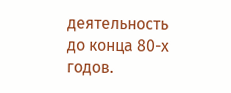деятельность до конца 80-х годов.